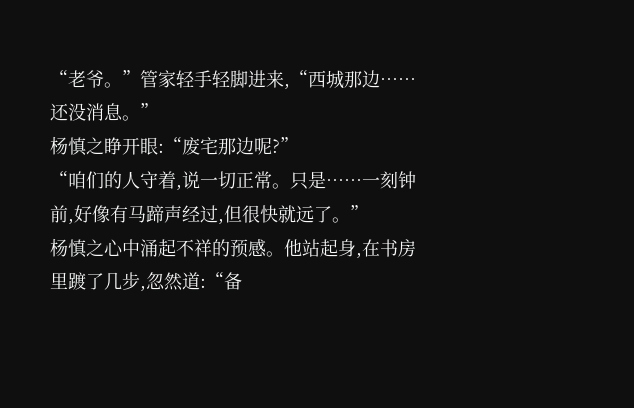“老爷。”管家轻手轻脚进来,“西城那边……还没消息。”
杨慎之睁开眼:“废宅那边呢?”
“咱们的人守着,说一切正常。只是……一刻钟前,好像有马蹄声经过,但很快就远了。”
杨慎之心中涌起不祥的预感。他站起身,在书房里踱了几步,忽然道:“备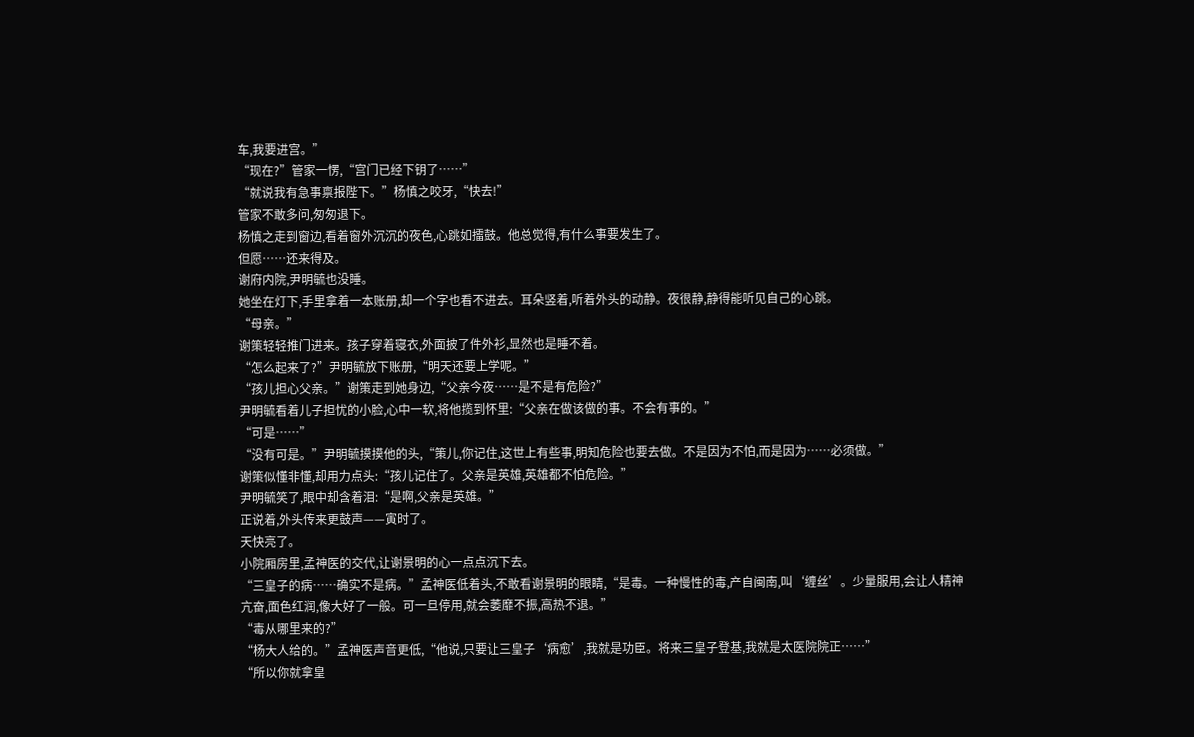车,我要进宫。”
“现在?”管家一愣,“宫门已经下钥了……”
“就说我有急事禀报陛下。”杨慎之咬牙,“快去!”
管家不敢多问,匆匆退下。
杨慎之走到窗边,看着窗外沉沉的夜色,心跳如擂鼓。他总觉得,有什么事要发生了。
但愿……还来得及。
谢府内院,尹明毓也没睡。
她坐在灯下,手里拿着一本账册,却一个字也看不进去。耳朵竖着,听着外头的动静。夜很静,静得能听见自己的心跳。
“母亲。”
谢策轻轻推门进来。孩子穿着寝衣,外面披了件外衫,显然也是睡不着。
“怎么起来了?”尹明毓放下账册,“明天还要上学呢。”
“孩儿担心父亲。”谢策走到她身边,“父亲今夜……是不是有危险?”
尹明毓看着儿子担忧的小脸,心中一软,将他揽到怀里:“父亲在做该做的事。不会有事的。”
“可是……”
“没有可是。”尹明毓摸摸他的头,“策儿,你记住,这世上有些事,明知危险也要去做。不是因为不怕,而是因为……必须做。”
谢策似懂非懂,却用力点头:“孩儿记住了。父亲是英雄,英雄都不怕危险。”
尹明毓笑了,眼中却含着泪:“是啊,父亲是英雄。”
正说着,外头传来更鼓声——寅时了。
天快亮了。
小院厢房里,孟神医的交代,让谢景明的心一点点沉下去。
“三皇子的病……确实不是病。”孟神医低着头,不敢看谢景明的眼睛,“是毒。一种慢性的毒,产自闽南,叫‘缠丝’。少量服用,会让人精神亢奋,面色红润,像大好了一般。可一旦停用,就会萎靡不振,高热不退。”
“毒从哪里来的?”
“杨大人给的。”孟神医声音更低,“他说,只要让三皇子‘病愈’,我就是功臣。将来三皇子登基,我就是太医院院正……”
“所以你就拿皇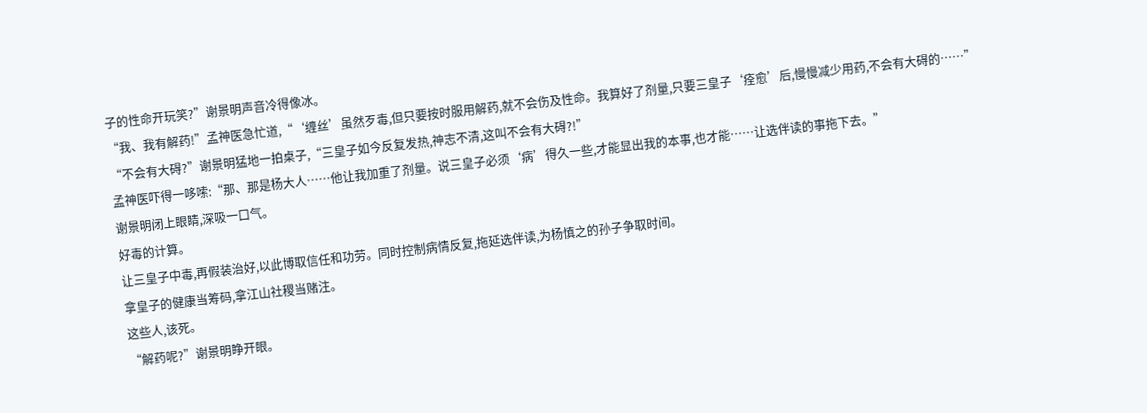子的性命开玩笑?”谢景明声音冷得像冰。
“我、我有解药!”孟神医急忙道,“‘缠丝’虽然歹毒,但只要按时服用解药,就不会伤及性命。我算好了剂量,只要三皇子‘痊愈’后,慢慢减少用药,不会有大碍的……”
“不会有大碍?”谢景明猛地一拍桌子,“三皇子如今反复发热,神志不清,这叫不会有大碍?!”
孟神医吓得一哆嗦:“那、那是杨大人……他让我加重了剂量。说三皇子必须‘病’得久一些,才能显出我的本事,也才能……让选伴读的事拖下去。”
谢景明闭上眼睛,深吸一口气。
好毒的计算。
让三皇子中毒,再假装治好,以此博取信任和功劳。同时控制病情反复,拖延选伴读,为杨慎之的孙子争取时间。
拿皇子的健康当筹码,拿江山社稷当赌注。
这些人,该死。
“解药呢?”谢景明睁开眼。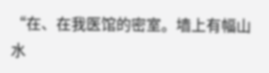“在、在我医馆的密室。墙上有幅山水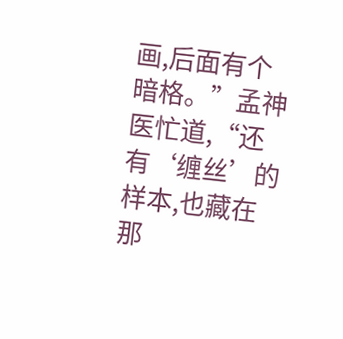画,后面有个暗格。”孟神医忙道,“还有‘缠丝’的样本,也藏在那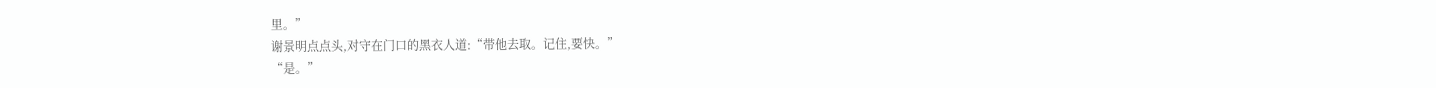里。”
谢景明点点头,对守在门口的黑衣人道:“带他去取。记住,要快。”
“是。”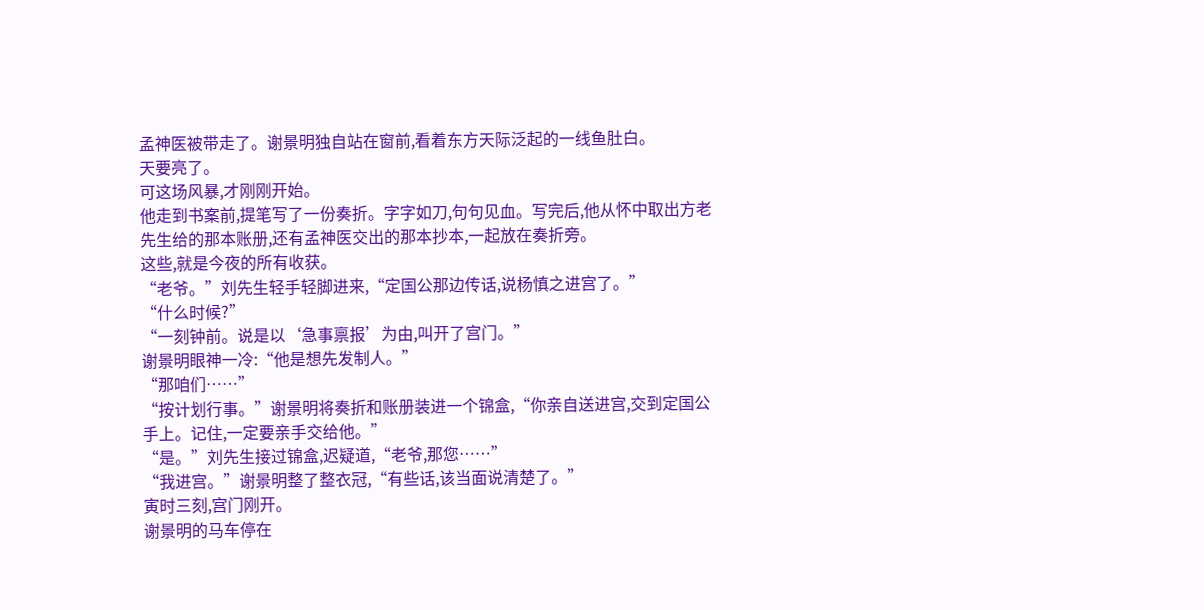孟神医被带走了。谢景明独自站在窗前,看着东方天际泛起的一线鱼肚白。
天要亮了。
可这场风暴,才刚刚开始。
他走到书案前,提笔写了一份奏折。字字如刀,句句见血。写完后,他从怀中取出方老先生给的那本账册,还有孟神医交出的那本抄本,一起放在奏折旁。
这些,就是今夜的所有收获。
“老爷。”刘先生轻手轻脚进来,“定国公那边传话,说杨慎之进宫了。”
“什么时候?”
“一刻钟前。说是以‘急事禀报’为由,叫开了宫门。”
谢景明眼神一冷:“他是想先发制人。”
“那咱们……”
“按计划行事。”谢景明将奏折和账册装进一个锦盒,“你亲自送进宫,交到定国公手上。记住,一定要亲手交给他。”
“是。”刘先生接过锦盒,迟疑道,“老爷,那您……”
“我进宫。”谢景明整了整衣冠,“有些话,该当面说清楚了。”
寅时三刻,宫门刚开。
谢景明的马车停在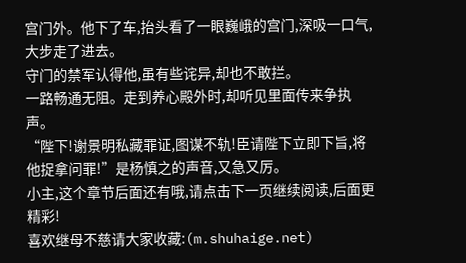宫门外。他下了车,抬头看了一眼巍峨的宫门,深吸一口气,大步走了进去。
守门的禁军认得他,虽有些诧异,却也不敢拦。
一路畅通无阻。走到养心殿外时,却听见里面传来争执声。
“陛下!谢景明私藏罪证,图谋不轨!臣请陛下立即下旨,将他捉拿问罪!”是杨慎之的声音,又急又厉。
小主,这个章节后面还有哦,请点击下一页继续阅读,后面更精彩!
喜欢继母不慈请大家收藏:(m.shuhaige.net)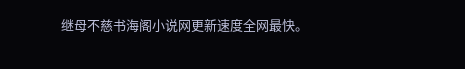继母不慈书海阁小说网更新速度全网最快。